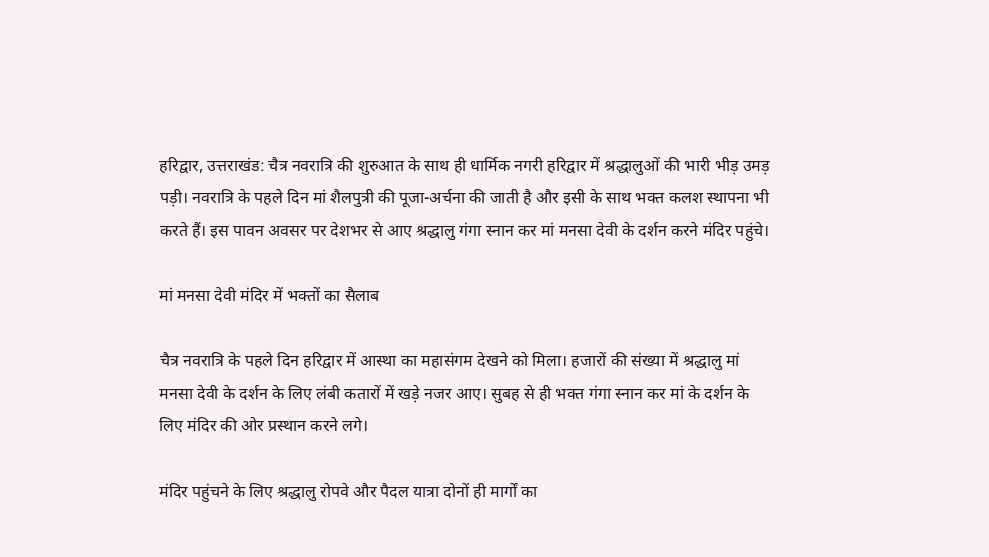हरिद्वार, उत्तराखंड: चैत्र नवरात्रि की शुरुआत के साथ ही धार्मिक नगरी हरिद्वार में श्रद्धालुओं की भारी भीड़ उमड़ पड़ी। नवरात्रि के पहले दिन मां शैलपुत्री की पूजा-अर्चना की जाती है और इसी के साथ भक्त कलश स्थापना भी करते हैं। इस पावन अवसर पर देशभर से आए श्रद्धालु गंगा स्नान कर मां मनसा देवी के दर्शन करने मंदिर पहुंचे।

मां मनसा देवी मंदिर में भक्तों का सैलाब

चैत्र नवरात्रि के पहले दिन हरिद्वार में आस्था का महासंगम देखने को मिला। हजारों की संख्या में श्रद्धालु मां मनसा देवी के दर्शन के लिए लंबी कतारों में खड़े नजर आए। सुबह से ही भक्त गंगा स्नान कर मां के दर्शन के लिए मंदिर की ओर प्रस्थान करने लगे।

मंदिर पहुंचने के लिए श्रद्धालु रोपवे और पैदल यात्रा दोनों ही मार्गों का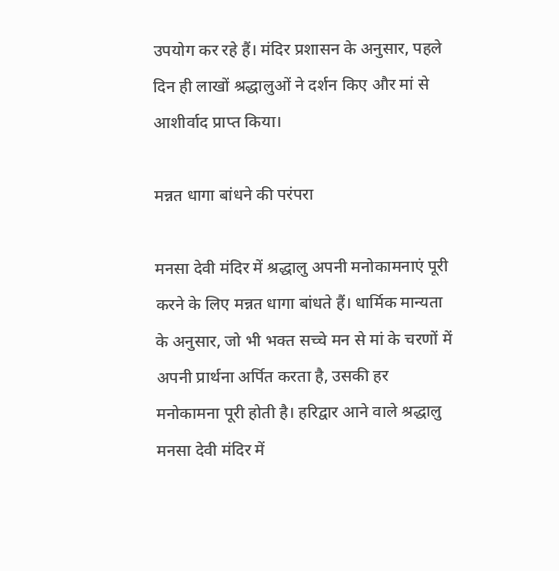उपयोग कर रहे हैं। मंदिर प्रशासन के अनुसार, पहले दिन ही लाखों श्रद्धालुओं ने दर्शन किए और मां से आशीर्वाद प्राप्त किया।

मन्नत धागा बांधने की परंपरा

मनसा देवी मंदिर में श्रद्धालु अपनी मनोकामनाएं पूरी करने के लिए मन्नत धागा बांधते हैं। धार्मिक मान्यता के अनुसार, जो भी भक्त सच्चे मन से मां के चरणों में अपनी प्रार्थना अर्पित करता है, उसकी हर मनोकामना पूरी होती है। हरिद्वार आने वाले श्रद्धालु मनसा देवी मंदिर में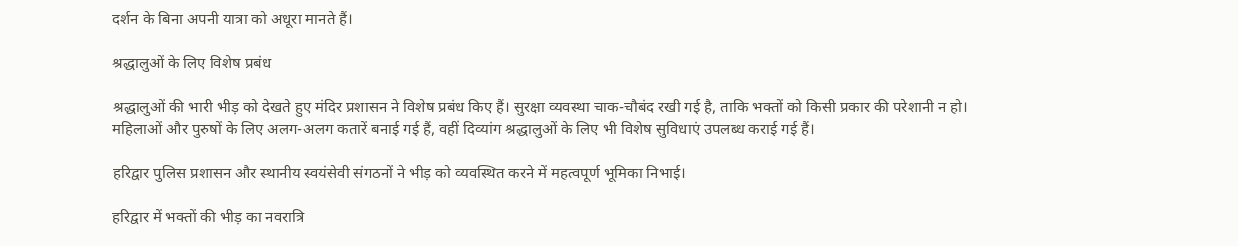दर्शन के बिना अपनी यात्रा को अधूरा मानते हैं।

श्रद्धालुओं के लिए विशेष प्रबंध

श्रद्धालुओं की भारी भीड़ को देखते हुए मंदिर प्रशासन ने विशेष प्रबंध किए हैं। सुरक्षा व्यवस्था चाक-चौबंद रखी गई है, ताकि भक्तों को किसी प्रकार की परेशानी न हो। महिलाओं और पुरुषों के लिए अलग-अलग कतारें बनाई गई हैं, वहीं दिव्यांग श्रद्धालुओं के लिए भी विशेष सुविधाएं उपलब्ध कराई गई हैं।

हरिद्वार पुलिस प्रशासन और स्थानीय स्वयंसेवी संगठनों ने भीड़ को व्यवस्थित करने में महत्वपूर्ण भूमिका निभाई।

हरिद्वार में भक्तों की भीड़ का नवरात्रि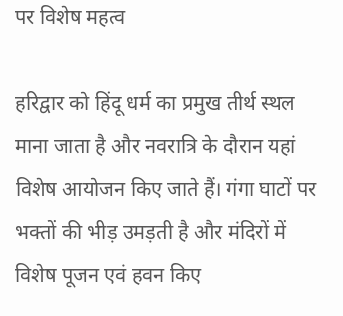पर विशेष महत्व

हरिद्वार को हिंदू धर्म का प्रमुख तीर्थ स्थल माना जाता है और नवरात्रि के दौरान यहां विशेष आयोजन किए जाते हैं। गंगा घाटों पर भक्तों की भीड़ उमड़ती है और मंदिरों में विशेष पूजन एवं हवन किए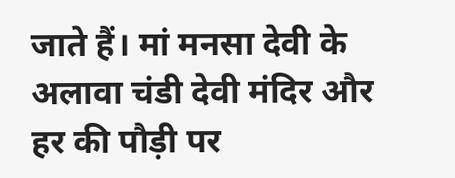जाते हैं। मां मनसा देवी के अलावा चंडी देवी मंदिर और हर की पौड़ी पर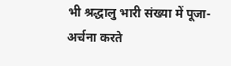भी श्रद्धालु भारी संख्या में पूजा-अर्चना करते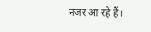नजर आ रहे हैं।